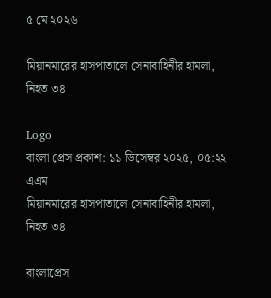৫ মে ২০২৬

মিয়ানমারের হাসপাতালে সেনাবাহিনীর হামলা, নিহত ৩৪

Logo
বাংলা প্রেস প্রকাশ: ১১ ডিসেম্বর ২০২৫, ০৫:২২ এএম
মিয়ানমারের হাসপাতালে সেনাবাহিনীর হামলা, নিহত ৩৪

বাংলাপ্রেস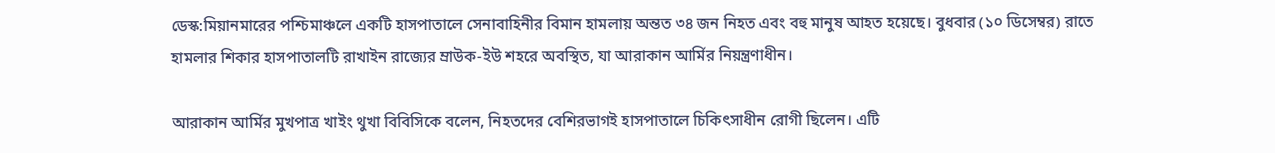ডেস্ক:মিয়ানমারের পশ্চিমাঞ্চলে একটি হাসপাতালে সেনাবাহিনীর বিমান হামলায় অন্তত ৩৪ জন নিহত এবং বহু মানুষ আহত হয়েছে। বুধবার (১০ ডিসেম্বর) রাতে হামলার শিকার হাসপাতালটি রাখাইন রাজ্যের ম্রাউক-ইউ শহরে অবস্থিত, যা আরাকান আর্মির নিয়ন্ত্রণাধীন।

আরাকান আর্মির মুখপাত্র খাইং থুখা বিবিসিকে বলেন, নিহতদের বেশিরভাগই হাসপাতালে চিকিৎসাধীন রোগী ছিলেন। এটি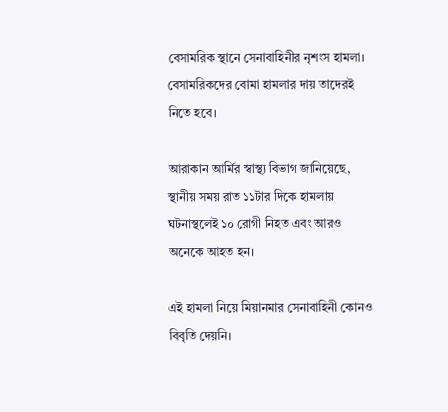বেসামরিক স্থানে সেনাবাহিনীর নৃশংস হামলা। বেসামরিকদের বোমা হামলার দায় তাদেরই নিতে হবে।

আরাকান আর্মির স্বাস্থ্য বিভাগ জানিয়েছে, স্থানীয় সময় রাত ১১টার দিকে হামলায় ঘটনাস্থলেই ১০ রোগী নিহত এবং আরও অনেকে আহত হন।

এই হামলা নিয়ে মিয়ানমার সেনাবাহিনী কোনও বিবৃতি দেয়নি।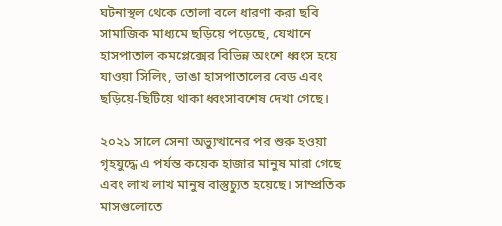ঘটনাস্থল থেকে তোলা বলে ধারণা করা ছবি সামাজিক মাধ্যমে ছড়িয়ে পড়েছে, যেখানে হাসপাতাল কমপ্লেক্সের বিভিন্ন অংশে ধ্বংস হয়ে যাওয়া সিলিং, ভাঙা হাসপাতালের বেড এবং ছড়িয়ে-ছিটিয়ে থাকা ধ্বংসাবশেষ দেখা গেছে।

২০২১ সালে সেনা অভ্যুত্থানের পর শুরু হওয়া গৃহযুদ্ধে এ পর্যন্ত কয়েক হাজার মানুষ মারা গেছে এবং লাখ লাখ মানুষ বাস্তুচ্যুত হয়েছে। সাম্প্রতিক মাসগুলোতে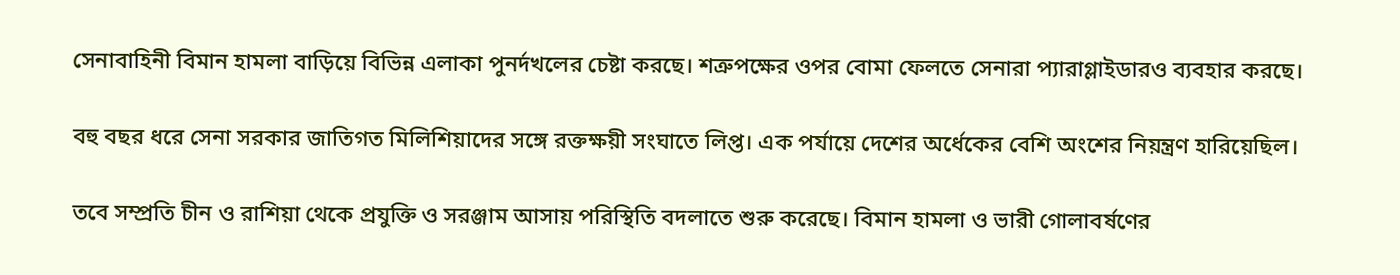সেনাবাহিনী বিমান হামলা বাড়িয়ে বিভিন্ন এলাকা পুনর্দখলের চেষ্টা করছে। শত্রুপক্ষের ওপর বোমা ফেলতে সেনারা প্যারাগ্লাইডারও ব্যবহার করছে।

বহু বছর ধরে সেনা সরকার জাতিগত মিলিশিয়াদের সঙ্গে রক্তক্ষয়ী সংঘাতে লিপ্ত। এক পর্যায়ে দেশের অর্ধেকের বেশি অংশের নিয়ন্ত্রণ হারিয়েছিল।

তবে সম্প্রতি চীন ও রাশিয়া থেকে প্রযুক্তি ও সরঞ্জাম আসায় পরিস্থিতি বদলাতে শুরু করেছে। বিমান হামলা ও ভারী গোলাবর্ষণের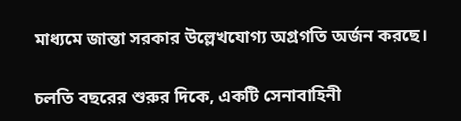মাধ্যমে জান্তা সরকার উল্লেখযোগ্য অগ্রগতি অর্জন করছে।

চলতি বছরের শুরুর দিকে, একটি সেনাবাহিনী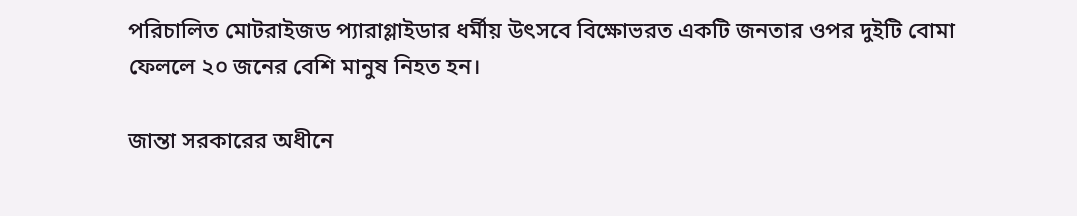পরিচালিত মোটরাইজড প্যারাগ্লাইডার ধর্মীয় উৎসবে বিক্ষোভরত একটি জনতার ওপর দুইটি বোমা ফেললে ২০ জনের বেশি মানুষ নিহত হন।

জান্তা সরকারের অধীনে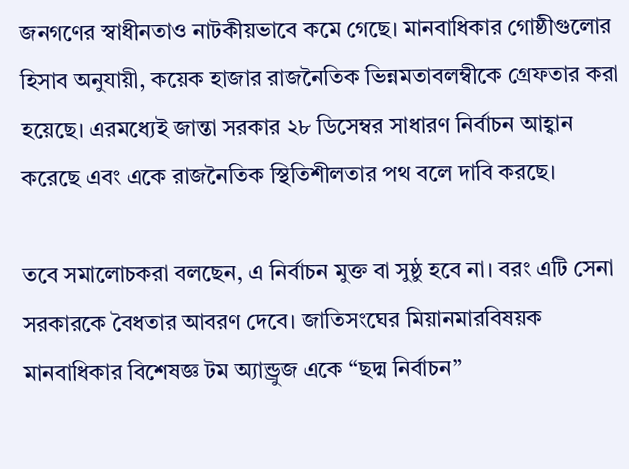জনগণের স্বাধীনতাও নাটকীয়ভাবে কমে গেছে। মানবাধিকার গোষ্ঠীগুলোর হিসাব অনুযায়ী, কয়েক হাজার রাজনৈতিক ভিন্নমতাবলম্বীকে গ্রেফতার করা হয়েছে। এরমধ্যেই জান্তা সরকার ২৮ ডিসেম্বর সাধারণ নির্বাচন আহ্বান করেছে এবং একে রাজনৈতিক স্থিতিশীলতার পথ বলে দাবি করছে।

তবে সমালোচকরা বলছেন, এ নির্বাচন মুক্ত বা সুষ্ঠু হবে না। বরং এটি সেনা সরকারকে বৈধতার আবরণ দেবে। জাতিসংঘের মিয়ানমারবিষয়ক মানবাধিকার বিশেষজ্ঞ টম অ্যান্ড্রুজ একে “ছদ্ম নির্বাচন”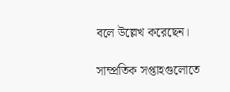বলে উল্লেখ করেছেন।

সাম্প্রতিক সপ্তাহগুলোতে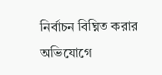নির্বাচন বিঘ্নিত করার অভিযোগে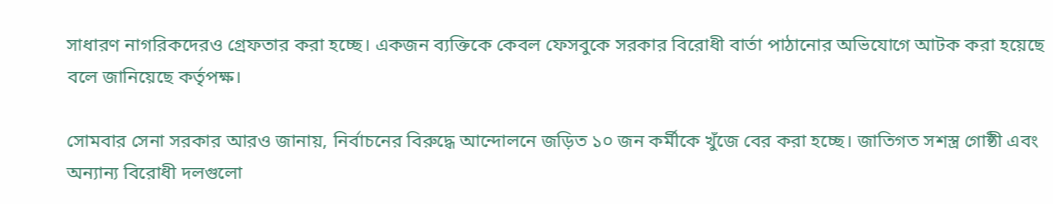সাধারণ নাগরিকদেরও গ্রেফতার করা হচ্ছে। একজন ব্যক্তিকে কেবল ফেসবুকে সরকার বিরোধী বার্তা পাঠানোর অভিযোগে আটক করা হয়েছে বলে জানিয়েছে কর্তৃপক্ষ।

সোমবার সেনা সরকার আরও জানায়, নির্বাচনের বিরুদ্ধে আন্দোলনে জড়িত ১০ জন কর্মীকে খুঁজে বের করা হচ্ছে। জাতিগত সশস্ত্র গোষ্ঠী এবং অন্যান্য বিরোধী দলগুলো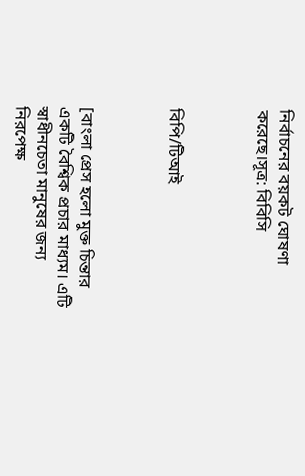নির্বাচনের বয়কট ঘোষণা করেছে।সূত্র: বিবিসি



বিপি/টিআই



[বাংলা প্রেস হলো মুক্ত চিন্তার একটি বৈশ্বিক প্রচার মাধ্যম। এটি স্বাধীনচেতা মানুষের জন্য নিরপেক্ষ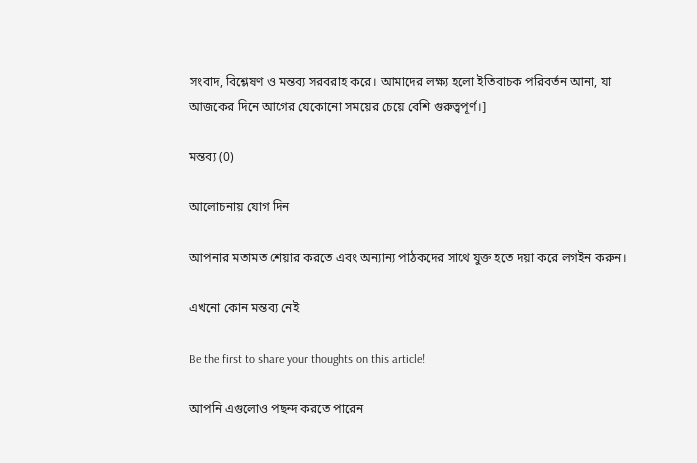সংবাদ, বিশ্লেষণ ও মন্তব্য সরবরাহ করে। আমাদের লক্ষ্য হলো ইতিবাচক পরিবর্তন আনা, যা আজকের দিনে আগের যেকোনো সময়ের চেয়ে বেশি গুরুত্বপূর্ণ।]

মন্তব্য (0)

আলোচনায় যোগ দিন

আপনার মতামত শেয়ার করতে এবং অন্যান্য পাঠকদের সাথে যুক্ত হতে দয়া করে লগইন করুন।

এখনো কোন মন্তব্য নেই

Be the first to share your thoughts on this article!

আপনি এগুলোও পছন্দ করতে পারেন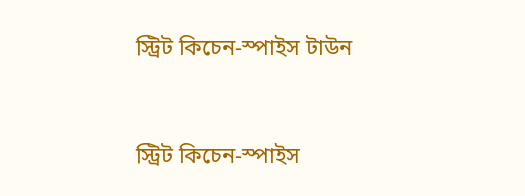স্ট্রিট কিচেন-স্পাইস টাউন


স্ট্রিট কিচেন-স্পাইস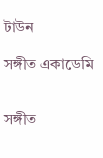টাউন

সঙ্গীত একাডেমি


সঙ্গীত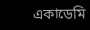একাডেমি